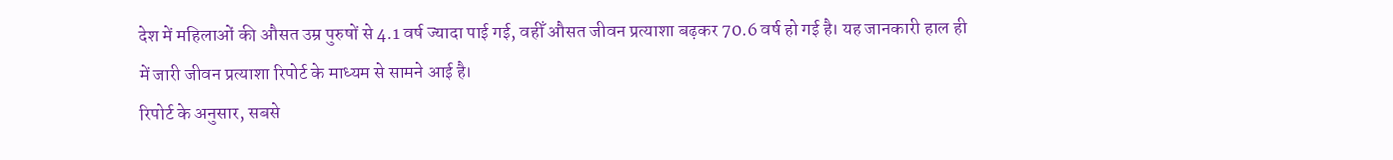देश में महिलाओं की औसत उम्र पुरुषों से 4.1 वर्ष ज्यादा पाई गई, वहीँ औसत जीवन प्रत्याशा बढ़कर 70.6 वर्ष हो गई है। यह जानकारी हाल ही में जारी जीवन प्रत्याशा रिपोर्ट के माध्यम से सामने आई है।
रिपोर्ट के अनुसार, सबसे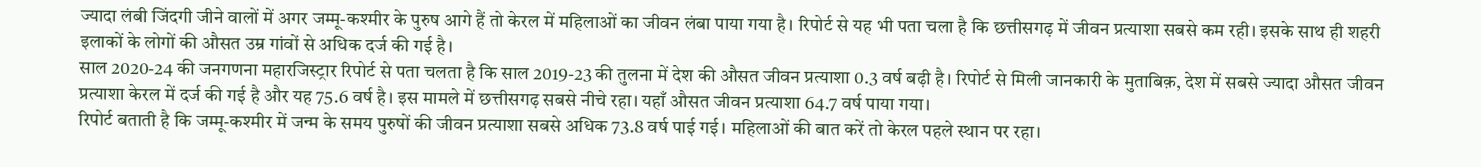ज्यादा लंबी जिंदगी जीने वालों में अगर जम्मू-कश्मीर के पुरुष आगे हैं तो केरल में महिलाओं का जीवन लंबा पाया गया है। रिपोर्ट से यह भी पता चला है कि छत्तीसगढ़ में जीवन प्रत्याशा सबसे कम रही। इसके साथ ही शहरी इलाकों के लोगों की औसत उम्र गांवों से अधिक दर्ज की गई है।
साल 2020-24 की जनगणना महारजिस्ट्रार रिपोर्ट से पता चलता है कि साल 2019-23 की तुलना में देश की औसत जीवन प्रत्याशा 0.3 वर्ष बढ़ी है। रिपोर्ट से मिली जानकारी के मुताबिक़, देश में सबसे ज्यादा औसत जीवन प्रत्याशा केरल में दर्ज की गई है और यह 75.6 वर्ष है। इस मामले में छत्तीसगढ़ सबसे नीचे रहा। यहाँ औसत जीवन प्रत्याशा 64.7 वर्ष पाया गया।
रिपोर्ट बताती है कि जम्मू-कश्मीर में जन्म के समय पुरुषों की जीवन प्रत्याशा सबसे अधिक 73.8 वर्ष पाई गई। महिलाओं की बात करें तो केरल पहले स्थान पर रहा।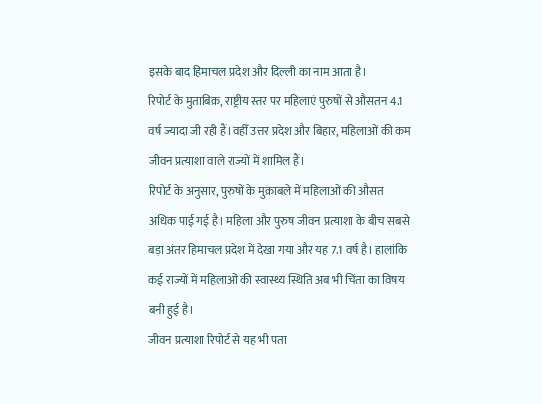इसके बाद हिमाचल प्रदेश और दिल्ली का नाम आता है।
रिपोर्ट के मुताबिक़, राष्ट्रीय स्तर पर महिलाएं पुरुषों से औसतन 4.1 वर्ष ज्यादा जी रही हैं।वहीँ उत्तर प्रदेश और बिहार, महिलाओं की कम जीवन प्रत्याशा वाले राज्यों में शामिल हैं।
रिपोर्ट के अनुसार, पुरुषों के मुक़ाबले में महिलाओं की औसत अधिक पाई गई है। महिला और पुरुष जीवन प्रत्याशा के बीच सबसे बड़ा अंतर हिमाचल प्रदेश में देखा गया और यह 7.1 वर्ष है। हालांकि कई राज्यों में महिलाओं की स्वास्थ्य स्थिति अब भी चिंता का विषय बनी हुई है।
जीवन प्रत्याशा रिपोर्ट से यह भी पता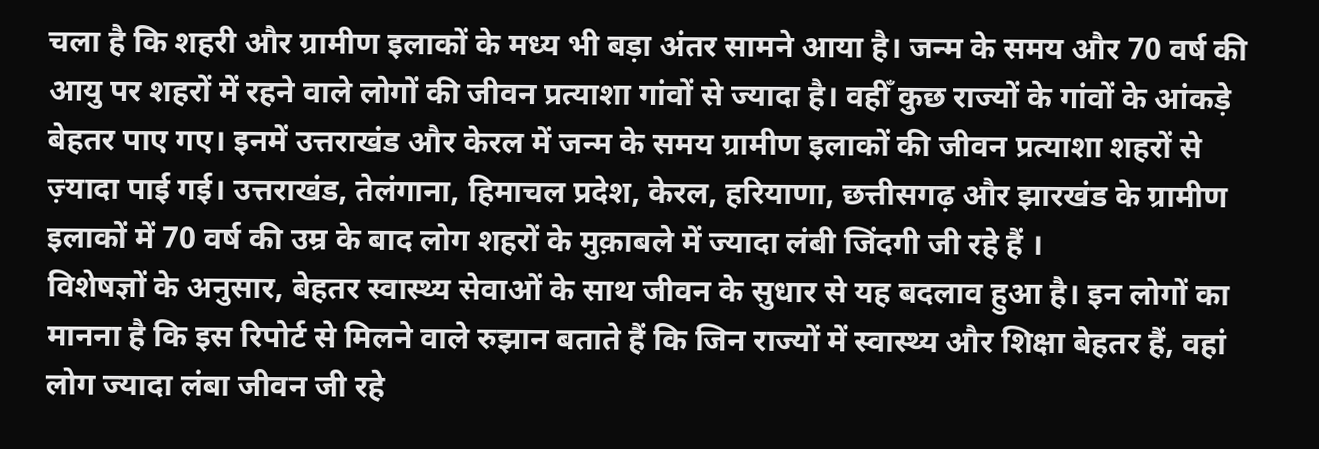चला है कि शहरी और ग्रामीण इलाकों के मध्य भी बड़ा अंतर सामने आया है। जन्म के समय और 70 वर्ष की आयु पर शहरों में रहने वाले लोगों की जीवन प्रत्याशा गांवों से ज्यादा है। वहीँ कुछ राज्यों के गांवों के आंकड़े बेहतर पाए गए। इनमें उत्तराखंड और केरल में जन्म के समय ग्रामीण इलाकों की जीवन प्रत्याशा शहरों से ज़्यादा पाई गई। उत्तराखंड, तेलंगाना, हिमाचल प्रदेश, केरल, हरियाणा, छत्तीसगढ़ और झारखंड के ग्रामीण इलाकों में 70 वर्ष की उम्र के बाद लोग शहरों के मुक़ाबले में ज्यादा लंबी जिंदगी जी रहे हैं ।
विशेषज्ञों के अनुसार, बेहतर स्वास्थ्य सेवाओं के साथ जीवन के सुधार से यह बदलाव हुआ है। इन लोगों का मानना है कि इस रिपोर्ट से मिलने वाले रुझान बताते हैं कि जिन राज्यों में स्वास्थ्य और शिक्षा बेहतर हैं, वहां लोग ज्यादा लंबा जीवन जी रहे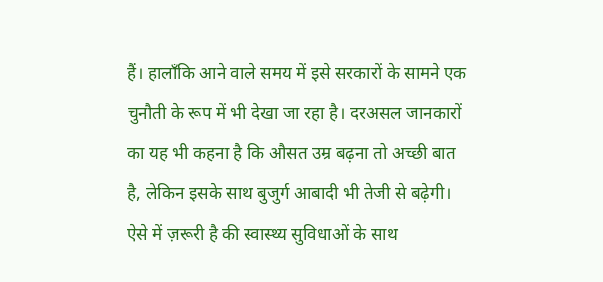हैं। हालाँकि आने वाले समय में इसे सरकारों के सामने एक चुनौती के रूप में भी देखा जा रहा है। दरअसल जानकारों का यह भी कहना है कि औसत उम्र बढ़ना तो अच्छी बात है, लेकिन इसके साथ बुजुर्ग आबादी भी तेजी से बढ़ेगी। ऐसे में ज़रूरी है की स्वास्थ्य सुविधाओं के साथ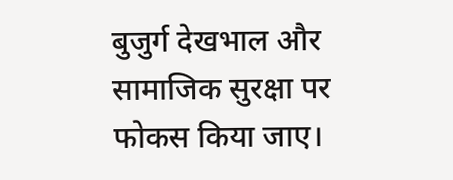बुजुर्ग देखभाल और सामाजिक सुरक्षा पर फोकस किया जाए।